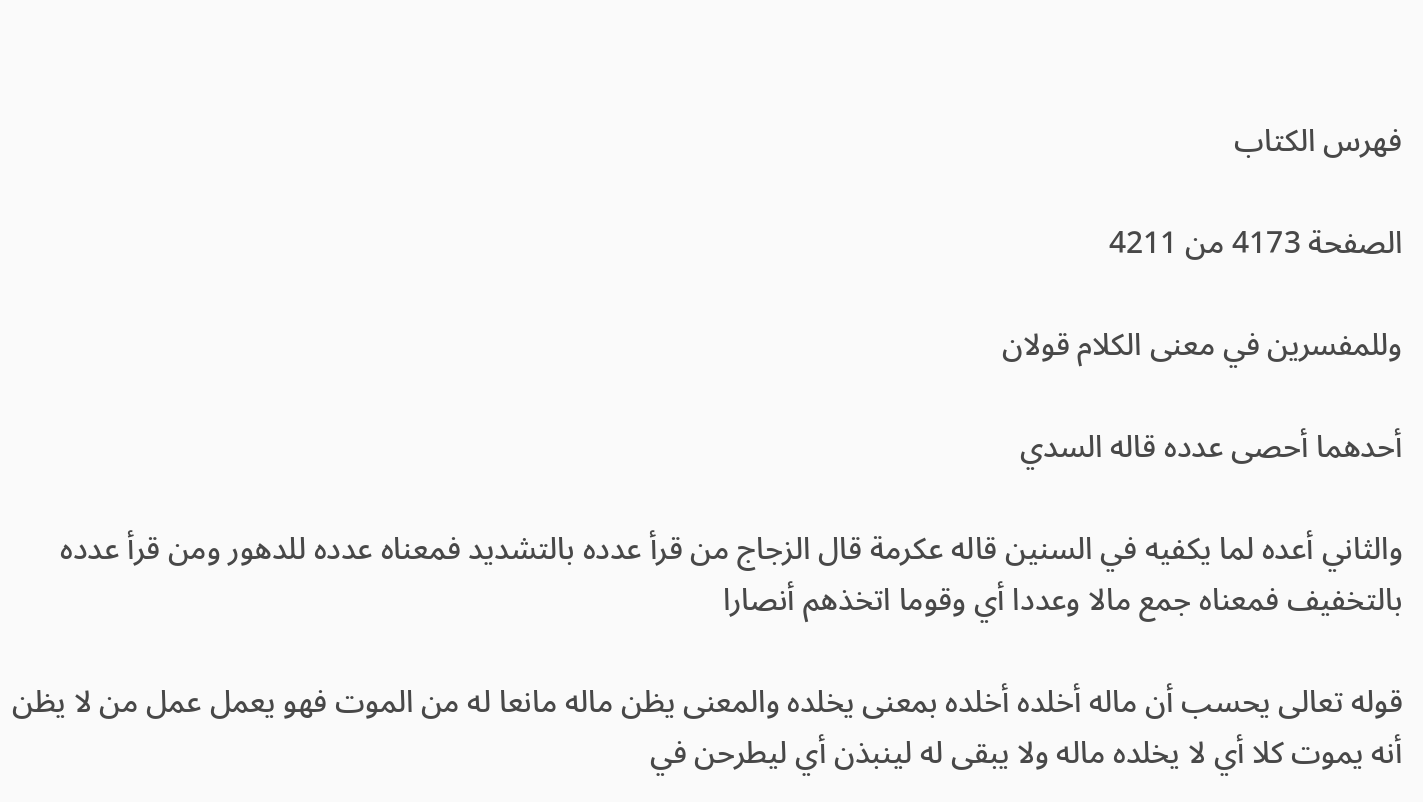فهرس الكتاب

الصفحة 4173 من 4211

وللمفسرين في معنى الكلام قولان

أحدهما أحصى عدده قاله السدي

والثاني أعده لما يكفيه في السنين قاله عكرمة قال الزجاج من قرأ عدده بالتشديد فمعناه عدده للدهور ومن قرأ عدده بالتخفيف فمعناه جمع مالا وعددا أي وقوما اتخذهم أنصارا

قوله تعالى يحسب أن ماله أخلده أخلده بمعنى يخلده والمعنى يظن ماله مانعا له من الموت فهو يعمل عمل من لا يظن أنه يموت كلا أي لا يخلده ماله ولا يبقى له لينبذن أي ليطرحن في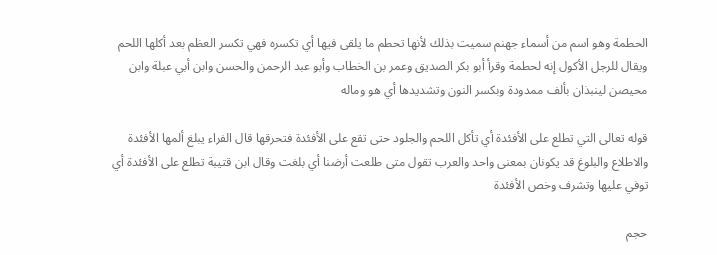الحطمة وهو اسم من أسماء جهنم سميت بذلك لأنها تحطم ما يلقى فيها أي تكسره فهي تكسر العظم بعد أكلها اللحم ويقال للرجل الأكول إنه لحطمة وقرأ أبو بكر الصديق وعمر بن الخطاب وأبو عبد الرحمن والحسن وابن أبي عبلة وابن محيصن لينبذان بألف ممدودة وبكسر النون وتشديدها أي هو وماله

قوله تعالى التي تطلع على الأفئدة أي تأكل اللحم والجلود حتى تقع على الأفئدة فتحرقها قال الفراء يبلغ ألمها الأفئدة والاطلاع والبلوغ قد يكونان بمعنى واحد والعرب تقول متى طلعت أرضنا أي بلغت وقال ابن قتيبة تطلع على الأفئدة أي توفي عليها وتشرف وخص الأفئدة

حجم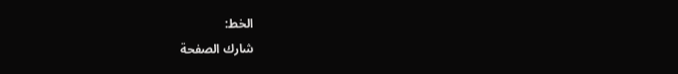الخط:
شارك الصفحة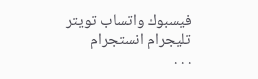فيسبوك واتساب تويتر تليجرام انستجرام
. . .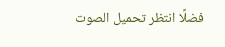فضلًا انتظر تحميل الصوت